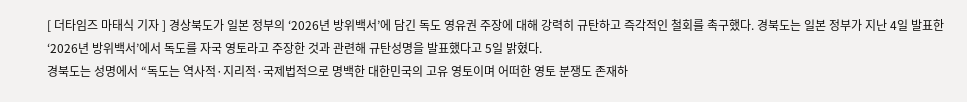[ 더타임즈 마태식 기자 ] 경상북도가 일본 정부의 ‘2026년 방위백서’에 담긴 독도 영유권 주장에 대해 강력히 규탄하고 즉각적인 철회를 촉구했다. 경북도는 일본 정부가 지난 4일 발표한 ‘2026년 방위백서’에서 독도를 자국 영토라고 주장한 것과 관련해 규탄성명을 발표했다고 5일 밝혔다.
경북도는 성명에서 “독도는 역사적·지리적·국제법적으로 명백한 대한민국의 고유 영토이며 어떠한 영토 분쟁도 존재하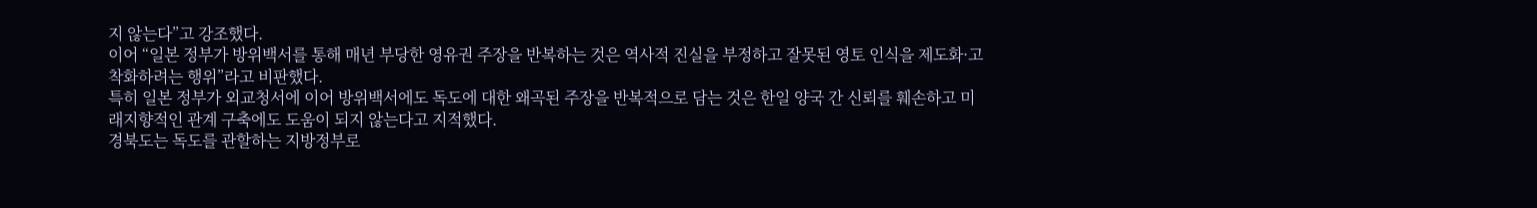지 않는다”고 강조했다.
이어 “일본 정부가 방위백서를 통해 매년 부당한 영유권 주장을 반복하는 것은 역사적 진실을 부정하고 잘못된 영토 인식을 제도화·고착화하려는 행위”라고 비판했다.
특히 일본 정부가 외교청서에 이어 방위백서에도 독도에 대한 왜곡된 주장을 반복적으로 담는 것은 한일 양국 간 신뢰를 훼손하고 미래지향적인 관계 구축에도 도움이 되지 않는다고 지적했다.
경북도는 독도를 관할하는 지방정부로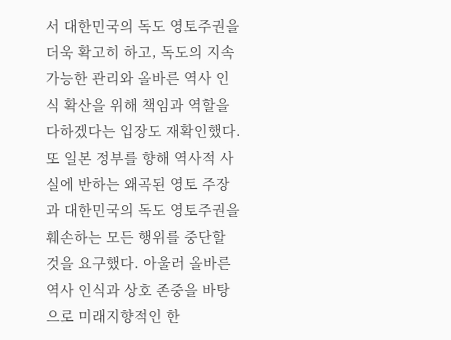서 대한민국의 독도 영토주권을 더욱 확고히 하고, 독도의 지속가능한 관리와 올바른 역사 인식 확산을 위해 책임과 역할을 다하겠다는 입장도 재확인했다.
또 일본 정부를 향해 역사적 사실에 반하는 왜곡된 영토 주장과 대한민국의 독도 영토주권을 훼손하는 모든 행위를 중단할 것을 요구했다. 아울러 올바른 역사 인식과 상호 존중을 바탕으로 미래지향적인 한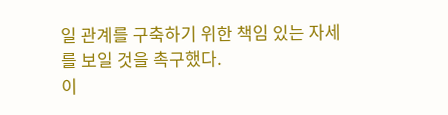일 관계를 구축하기 위한 책임 있는 자세를 보일 것을 촉구했다.
이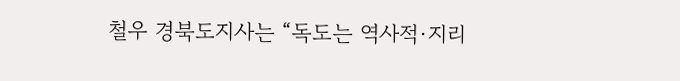철우 경북도지사는 “독도는 역사적·지리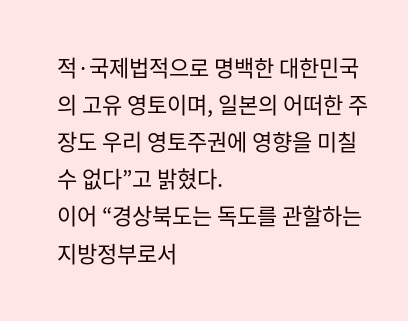적·국제법적으로 명백한 대한민국의 고유 영토이며, 일본의 어떠한 주장도 우리 영토주권에 영향을 미칠 수 없다”고 밝혔다.
이어 “경상북도는 독도를 관할하는 지방정부로서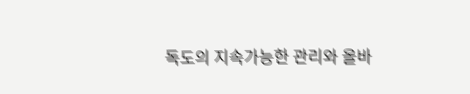독도의 지속가능한 관리와 올바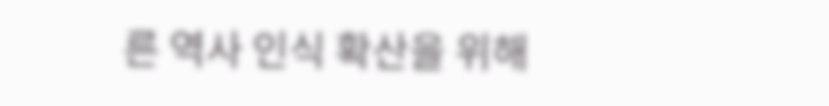른 역사 인식 확산을 위해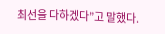최선을 다하겠다”고 말했다.